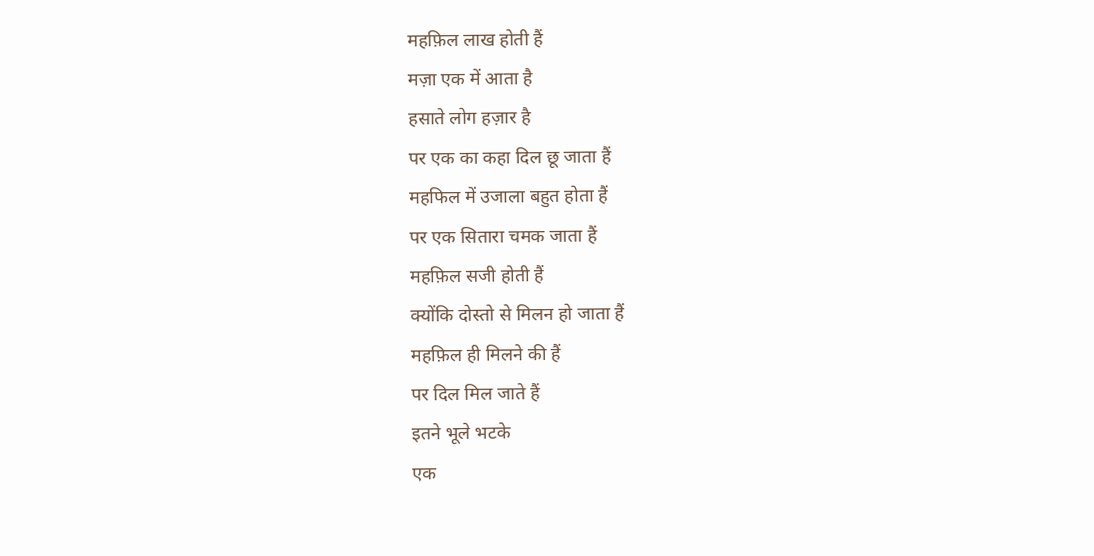महफ़िल लाख होती हैं
मज़ा एक में आता है
हसाते लोग हज़ार है
पर एक का कहा दिल छू जाता हैं
महफिल में उजाला बहुत होता हैं
पर एक सितारा चमक जाता हैं
महफ़िल सजी होती हैं
क्योंकि दोस्तो से मिलन हो जाता हैं
महफ़िल ही मिलने की हैं
पर दिल मिल जाते हैं
इतने भूले भटके
एक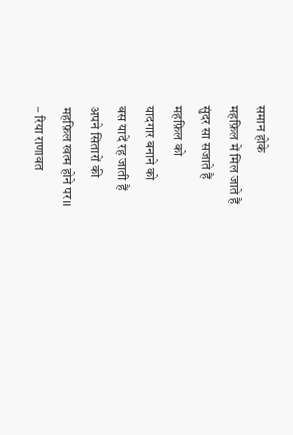समान होके
महफ़िल में मिल जाते हैं
सुंदर सा सजाते हैं
महफ़िल को
यादगार बनाने को
बस यादें रह जाती हैं
अपने सितारों की
महफ़िल खत्म होने पर।।
– रिया राणावत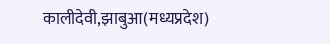कालीदेवी,झाबुआ(मध्यप्रदेश)